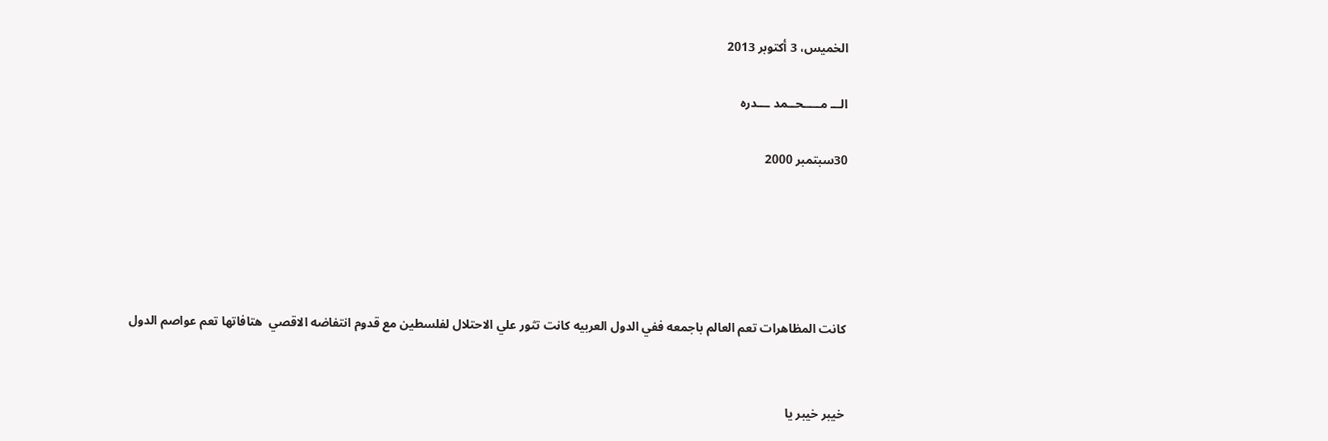الخميس، 3 أكتوبر 2013

الـــ مـــــحــمد ـــدره

30سبتمبر 2000





كانت المظاهرات تعم العالم باجمعه ففي الدول العربيه كانت تثور علي الاحتلال لفلسطين مع قدوم انتفاضه الاقصي  هتافاتها تعم عواصم الدول


خيبر خيبر يا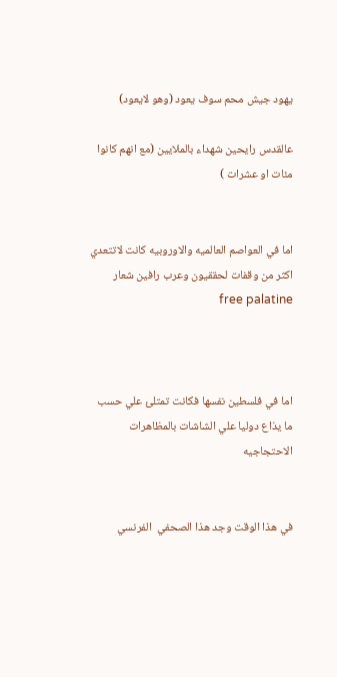يهود جيش محم سوف يعود (وهو لايعود)

عالقدس رايحين شهداء بالملايين (مع انهم كانوا مئات او عشرات )


اما في العواصم العالميه والاوروبيه كانت لاتتعدي اكثر من وقفات لحققيون وعرب رافين شعار free palatine



اما في فلسطين نفسها فكانت تمتلئ علي حسب ما يذاع دوليا علي الشاشات بالمظاهرات الاحتجاجيه


في هذا الوقت وجد هذا الصحفي  الفرنسي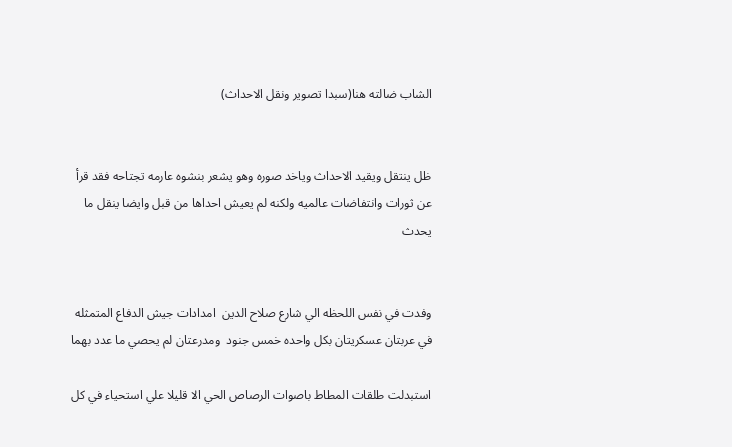الشاب ضالته هنا(سبدا تصوير ونقل الاحداث)


ظل ينتقل ويقيد الاحداث وياخد صوره وهو يشعر بنشوه عارمه تجتاحه فقد قرأ عن ثورات وانتفاضات عالميه ولكنه لم يعيش احداها من قبل وايضا ينقل ما يحدث


وفدت في نفس اللحظه الي شارع صلاح الدين  امدادات جيش الدفاع المتمثله في عربتان عسكريتان بكل واحده خمس جنود  ومدرعتان لم يحصي ما عدد بهما

استبدلت طلقات المطاط باصوات الرصاص الحي الا قليلا علي استحياء في كل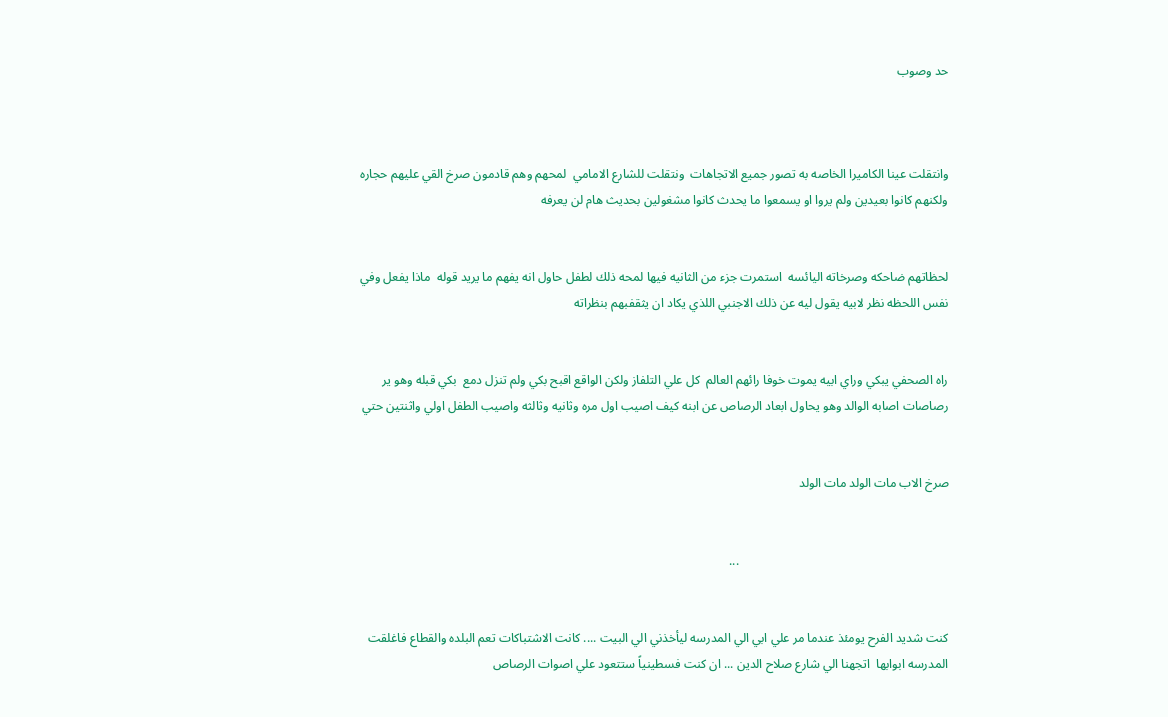حد وصوب



وانتقلت عينا الكاميرا الخاصه به تصور جميع الاتجاهات  ونتقلت للشارع الامامي  لمحهم وهم قادمون صرخ القي عليهم حجاره ولكنهم كانوا بعيدين ولم يروا او يسمعوا ما يحدث كانوا مشغولين بحديث هام لن يعرفه


لحظاتهم ضاحكه وصرخاته اليائسه  استمرت جزء من الثانيه فيها لمحه ذلك لطفل حاول انه يفهم ما يريد قوله  ماذا يفعل وفي نفس اللحظه نظر لابيه يقول ليه عن ذلك الاجنبي اللذي يكاد ان يثقفبهم بنظراته


راه الصحفي يبكي وراي ابيه يموت خوفا رائهم العالم  كل علي التلفاز ولكن الواقع اقبح بكي ولم تنزل دمع  بكي قبله وهو ير رصاصات اصابه الوالد وهو يحاول ابعاد الرصاص عن ابنه كيف اصيب اول مره وثانيه وثالثه واصيب الطفل اولي واثنتين حتي


صرخ الاب مات الولد مات الولد


                                                                   ...


كنت شديد الفرح يومئذ عندما مر علي ابي الي المدرسه ليأخذني الي البيت .... كانت الاشتباكات تعم البلده والقطاع فاغلقت المدرسه ابوابها  اتجهنا الي شارع صلاح الدين ... ان كنت فسطينياً ستتعود علي اصوات الرصاص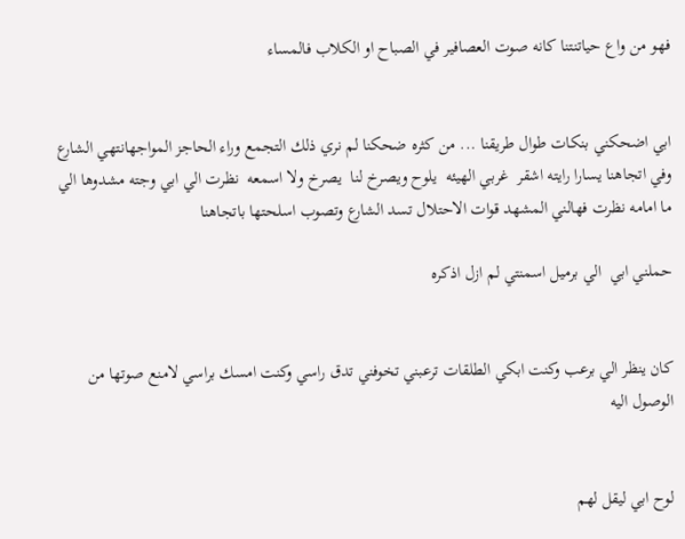فهو من واع حياتنتنا كانه صوت العصافير في الصباح او الكلاب فالمساء


ابي اضحكني بنكات طوال طريقنا ... من كثره ضحكنا لم نري ذلك التجمع وراء الحاجز المواجهانتهي الشارع وفي اتجاهنا يسارا رايته اشقر  غربي الهيئه  يلوح ويصرخ لنا  يصرخ ولا اسمعه  نظرت الي ابي وجته مشدوها الي ما امامه نظرت فهالني المشهد قوات الاحتلال تسد الشارع وتصوب اسلحتها باتجاهنا

حملني ابي  الي برميل اسمنتي لم ازل اذكره


كان ينظر الي برعب وكنت ابكي الطلقات ترعبني تخوفني تدق راسي وكنت امسك براسي لامنع صوتها من الوصول اليه


لوح ابي ليقل لهم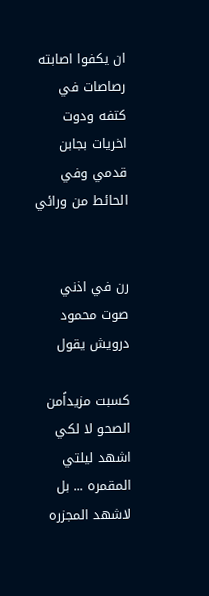ان يكفوا اصابته رصاصات في كتفه ودوت اخريات بجابن قدمي وفي الحائط من ورائي


رن في اذني صوت محمود درويش يقول

كسبت مزيداًمن الصحو لا لكي اشهد ليلتي المقمره ... بل لاشهد المجزره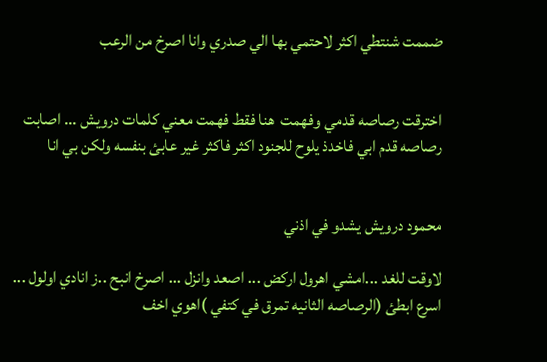ضممت شنتطي اكثر لاحتمي بها الي صدري وانا اصرخ من الرعب


اخترقت رصاصه قدمي وفهمت  هنا فقط فهمت معني كلمات درويش ... اصابت رصاصه قدم ابي فاخدذ يلوح للجنود اكثر فاكثر غير عابئ بنفسه ولكن بي انا


محمود درويش يشدو في اذني

لاوقت للغد ...امشي اهرول اركض ... اصعد وانزل ... اصرخ انبح ..ز انادي اولول ... اسرع ابطئ (الرصاصه الثانيه تمرق في كتفي )اهوي اخف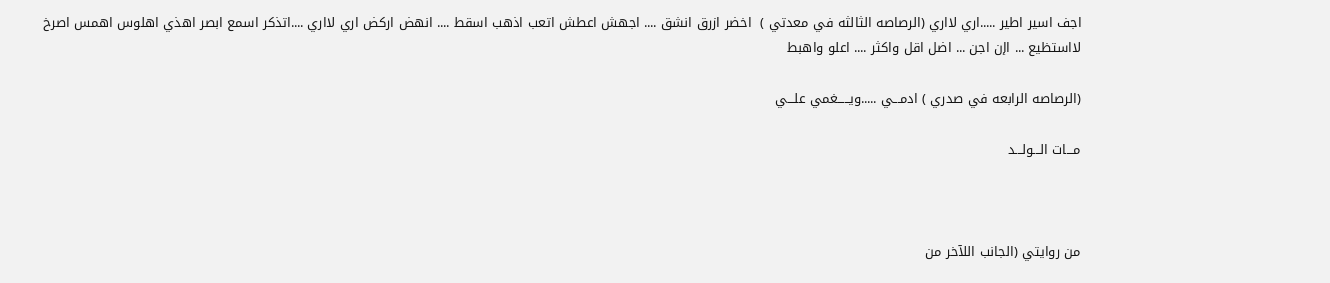اجف اسير اطير .....اري لااري (الرصاصه الثالثه في معدتي )  اخضر ازرق انشق .... اجهش اعطش اتعب اذهب اسقط .... انهض اركض اري لااري ....اتذكر اسمع ابصر اهذي اهلوس اهمس اصرخ لااستظيع ... اإن اجن ... اضل اقل واكثر .... اعلو واهبط

(الرصاصه الرابعه في صدري ) ادمـــي .....ويـــــغمي علـــي

مـــات الـــولـــد



من روايتي (الجانب اللآخر من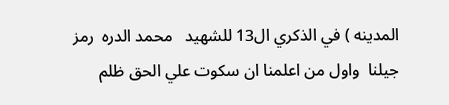المدينه ) في الذكري ال13 للشهيد   محمد الدره  رمز جيلنا  واول من اعلمنا ان سكوت علي الحق ظلم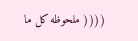(((( ملحوظه كل ما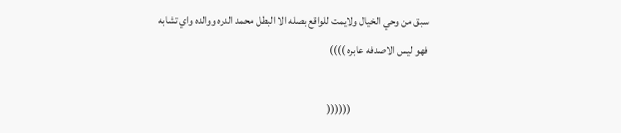سبق من وحي الخيال ولايمت للواقع بصله الا البطل محمد الدره ووالده واي تشابه فهو ليس الاصدفه عابره ))))

                                    ((((((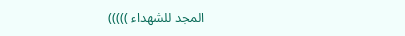المجد للشهداء )))))